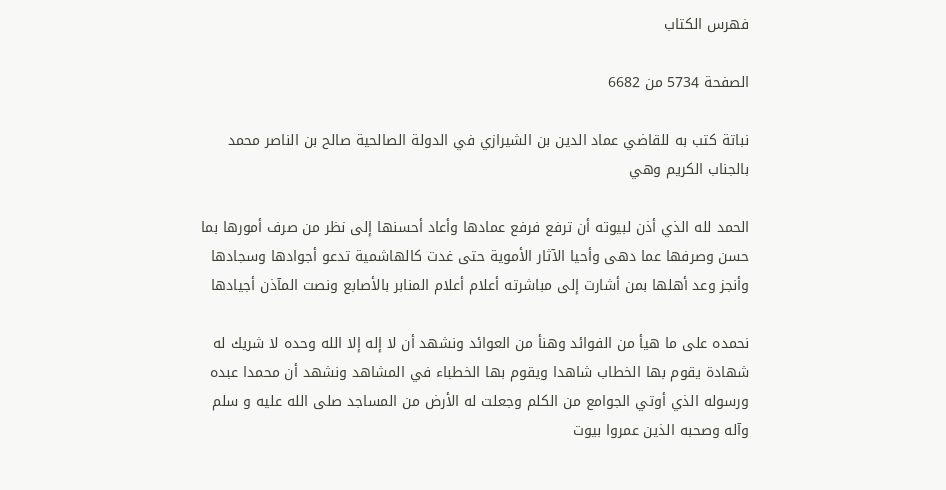فهرس الكتاب

الصفحة 5734 من 6682

نباتة كتب به للقاضي عماد الدين بن الشيرازي في الدولة الصالحية صالح بن الناصر محمد بالجناب الكريم وهي

الحمد لله الذي أذن لبيوته أن ترفع فرفع عمادها وأعاد أحسنها إلى نظر من صرف أمورها بما حسن وصرفها عما دهى وأحيا الآثار الأموية حتى غدت كالهاشمية تدعو أجوادها وسجادها وأنجز وعد أهلها بمن أشارت إلى مباشرته أعلام أعلام المنابر بالأصابع ونصت المآذن أجيادها

نحمده على ما هيأ من الفوائد وهنأ من العوائد ونشهد أن لا إله إلا الله وحده لا شريك له شهادة يقوم بها الخطاب شاهدا ويقوم بها الخطباء في المشاهد ونشهد أن محمدا عبده ورسوله الذي أوتي الجوامع من الكلم وجعلت له الأرض من المساجد صلى الله عليه و سلم وآله وصحبه الذين عمروا بيوت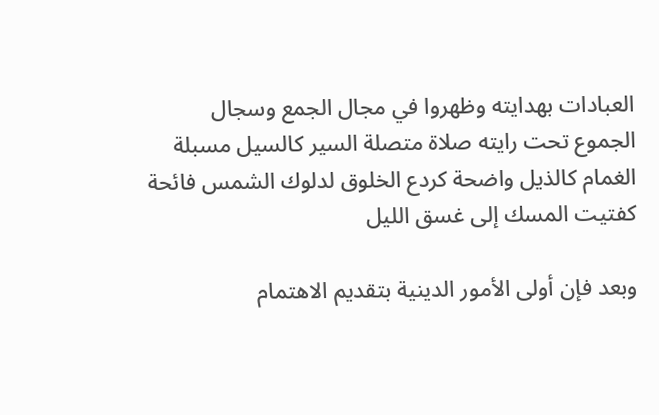العبادات بهدايته وظهروا في مجال الجمع وسجال الجموع تحت رايته صلاة متصلة السير كالسيل مسبلة الغمام كالذيل واضحة كردع الخلوق لدلوك الشمس فائحة كفتيت المسك إلى غسق الليل

وبعد فإن أولى الأمور الدينية بتقديم الاهتمام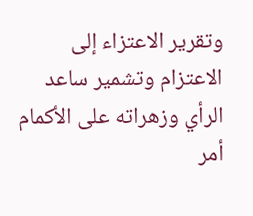وتقرير الاعتزاء إلى الاعتزام وتشمير ساعد الرأي وزهراته على الأكمام أمر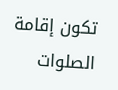تكون إقامة الصلوات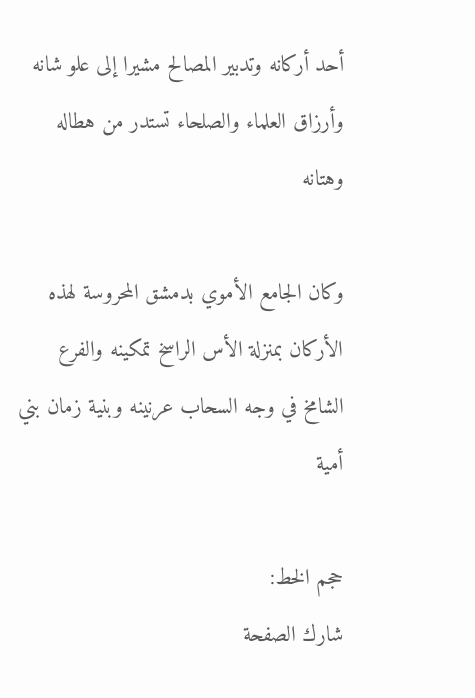أحد أركانه وتدبير المصالح مشيرا إلى علو شانه وأرزاق العلماء والصلحاء تستدر من هطاله وهتانه

وكان الجامع الأموي بدمشق المحروسة لهذه الأركان بمنزلة الأس الراسخ تمكينه والفرع الشامخ في وجه السحاب عرنينه وبنية زمان بني أمية

حجم الخط:
شارك الصفحة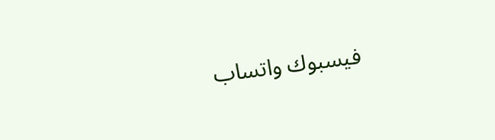فيسبوك واتساب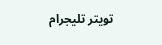تويتر تليجرام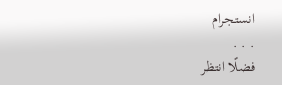انستجرام
. . .
فضلًا انتظر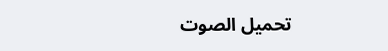تحميل الصوت